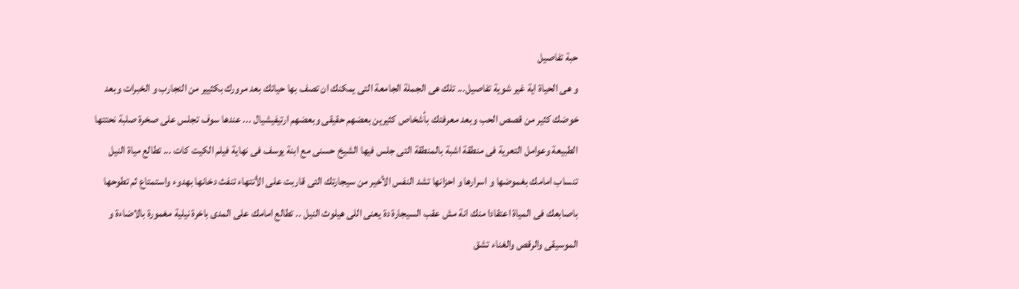حبة تفاصيل
و هى الحياة اية غير شوية تفاصيل... تلك هى الجملة الجامعة التى يمكنك ان تصف بها حياتك بعد مرورك بكثيير من التجارب و الخبرات وبعد خوضك كثير من قصص الحب وبعد معرفتك بأشخاص كثيرين بعضهم حقيقى وبعضهم ارتيفيشيال ... عندها سوف تجلس على صخرة صلبة نحتتها الطبيعة وعوامل التعرية فى منطقة اشبة بالمنطقة التى جلس فيها الشيخ حسنى مع ابنة يوسف فى نهاية فيلم الكيت كات ... تطالع مياة النيل تنساب امامك بغموضها و اسرارها و احزانها تشد النفس الأخير من سيجارتك التى قاربت على الأنتهاء تنفث دخانها بهدوء واستمتاع ثم تطوحها باصابعك فى المياة اعتقادا منك انة مش عقب السيجارة دة يعنى اللى هيلوث النيل .. تطالع امامك على المدى باخرة نيلية مغمورة بالاضاءة و الموسيقى والرقص والغناء تشق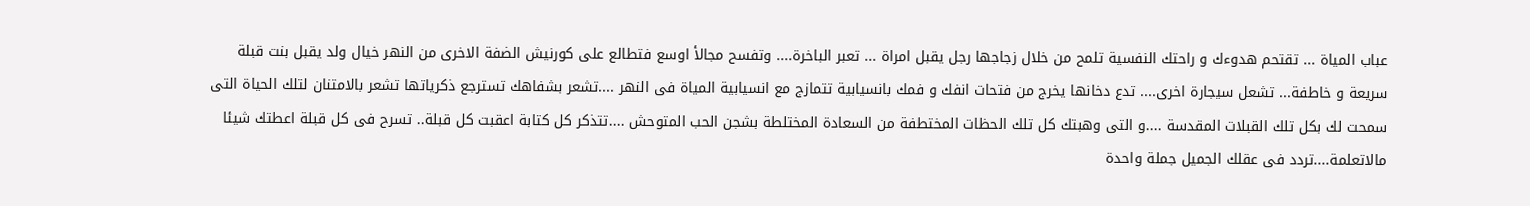عباب المياة ... تقتحم هدوءك و راحتك النفسية تلمح من خلال زجاجها رجل يقبل امراة ... تعبر الباخرة.... وتفسح مجالأ اوسع فتطالع على كورنيش الضفة الاخرى من النهر خيال ولد يقبل بنت قبلة سريعة و خاطفة... تشعل سيجارة اخرى.... تدع دخانها يخرج من فتحات انفك و فمك بانسيابية تتمازج مع انسيابية المياة فى النهر ....تشعر بشفاهك تسترجع ذكرياتها تشعر بالامتنان لتلك الحياة التى سمحت لك بكل تلك القبلات المقدسة ....و التى وهبتك كل تلك الحظات المختطفة من السعادة المختلطة بشجن الحب المتوحش ....تتذكر كل كتابة اعقبت كل قبلة.. تسرح فى كل قبلة اعطتك شيئا مالاتعلمة....تردد فى عقلك الجميل جملة واحدة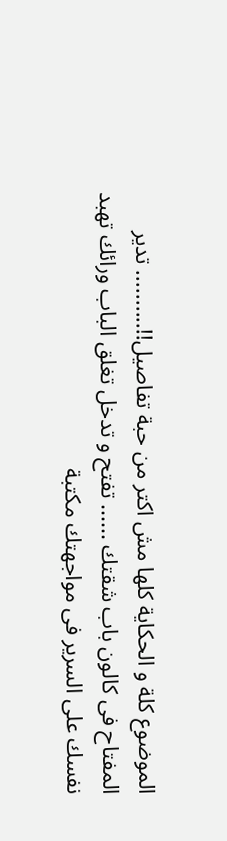الموضوع كلة و الحكاية كلها مش اكتر من حبة تفاصيل!!.......... تدير المفتاح فى كالون باب شقتك ...... تفتح و تدخل تغلق الباب ورائك تهبد نفسك على السرير فى مواجهتك مكتبة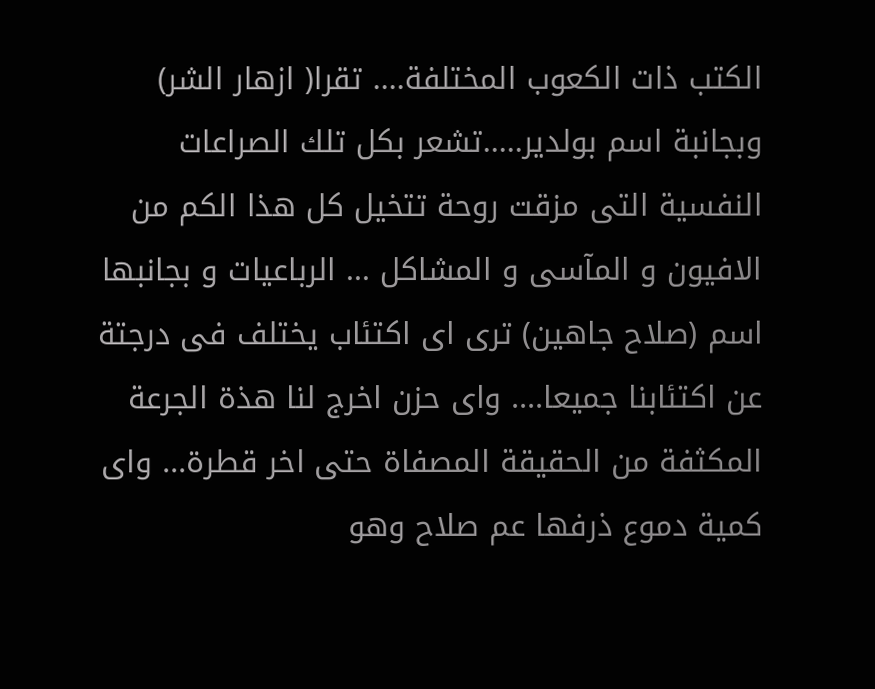الكتب ذات الكعوب المختلفة.... تقرا( ازهار الشر) وبجانبة اسم بولدير.....تشعر بكل تلك الصراعات النفسية التى مزقت روحة تتخيل كل هذا الكم من الافيون و المآسى و المشاكل ... الرباعيات و بجانبها اسم (صلاح جاهين) ترى اى اكتئاب يختلف فى درجتة عن اكتئابنا جميعا.... واى حزن اخرج لنا هذة الجرعة المكثفة من الحقيقة المصفاة حتى اخر قطرة... واى كمية دموع ذرفها عم صلاح وهو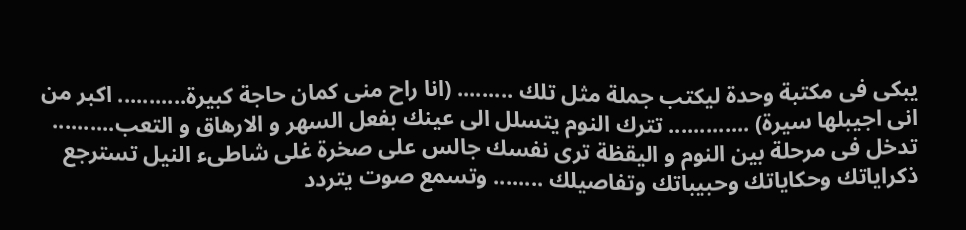يبكى فى مكتبة وحدة ليكتب جملة مثل تلك ......... (انا راح منى كمان حاجة كبيرة........... اكبر من انى اجيبلها سيرة) ............. تترك النوم يتسلل الى عينك بفعل السهر و الارهاق و التعب.......... تدخل فى مرحلة بين النوم و اليقظة ترى نفسك جالس على صخرة غلى شاطىء النيل تسترجع ذكراياتك وحكاياتك وحبيباتك وتفاصيلك ........ وتسمع صوت يتردد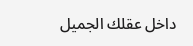داخل عقلك الجميل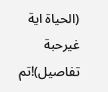(الحياة اية غيرحبة تفاصيل)!تم